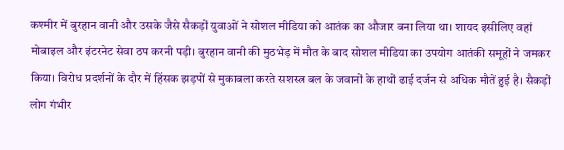कश्मीर में बुरहान वानी और उसके जैसे सैकड़ों युवाओं ने सोशल मीडिया को आतंक का औजार बना लिया था। शायद इसीलिए वहां मोबाइल और इंटरनेट सेवा ठप करनी पड़ी। बुरहान वानी की मुठभेड़ में मौत के बाद सोशल मीडिया का उपयोग आतंकी समूहों ने जमकर किया। विरोध प्रदर्शनों के दौर में हिंसक झड़पों से मुकाबला करते सशस्त्र बल के जवानों के हाथों ढाई दर्जन से अधिक मौतें हुई है। सैकड़ों लोग गंभीर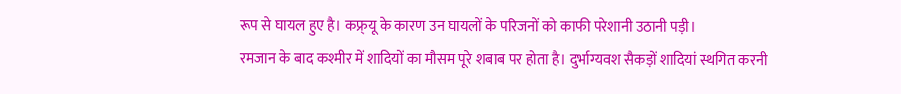रूप से घायल हुए है। कफ्र्यू के कारण उन घायलों के परिजनों को काफी परेशानी उठानी पड़ी।
रमजान के बाद कश्मीर में शादियों का मौसम पूरे शबाब पर होता है। दुर्भाग्यवश सैकड़ों शादियां स्थगित करनी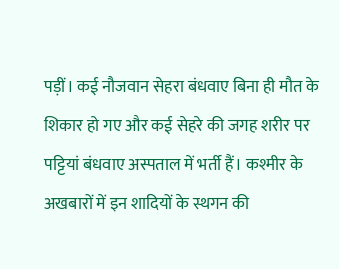पड़ीं। कई नौजवान सेहरा बंधवाए बिना ही मौत के शिकार हो गए और कई सेहरे की जगह शरीर पर पट्टियां बंधवाए अस्पताल में भर्ती हैं। कश्मीर के अखबारों में इन शादियों के स्थगन की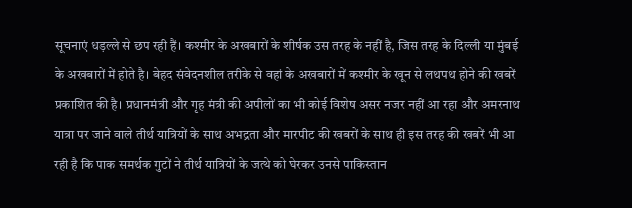सूचनाएं धड़ल्ले से छप रही हैं। कश्मीर के अखबारों के शीर्षक उस तरह के नहीं है, जिस तरह के दिल्ली या मुंबई के अखबारों में होते है। बेहद संवेदनशील तरीके से वहां के अखबारों में कश्मीर के खून से लथपथ होने की खबरें प्रकाशित की है। प्रधानमंत्री और गृह मंत्री की अपीलों का भी कोई विशेष असर नजर नहीं आ रहा और अमरनाथ यात्रा पर जाने वाले तीर्थ यात्रियों के साथ अभद्रता और मारपीट की खबरों के साथ ही इस तरह की खबरें भी आ रही है कि पाक समर्थक गुटों ने तीर्थ यात्रियों के जत्थे को घेरकर उनसे पाकिस्तान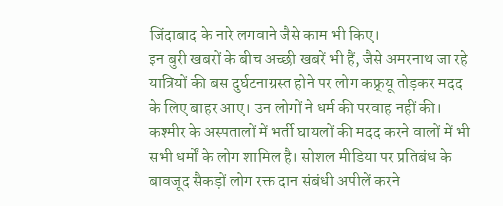जिंदाबाद के नारे लगवाने जैसे काम भी किए।
इन बुरी खबरों के बीच अच्छी खबरें भी हैं, जैसे अमरनाथ जा रहे यात्रियों की बस दुर्घटनाग्रस्त होने पर लोग कफ्र्यू तोड़कर मदद के लिए बाहर आए। उन लोगों ने धर्म की परवाह नहीं की। कश्मीर के अस्पतालों में भर्ती घायलों की मदद करने वालों में भी सभी धर्मों के लोग शामिल है। सोशल मीडिया पर प्रतिबंध के बावजूद सैकड़ों लोग रक्त दान संबंधी अपीलें करने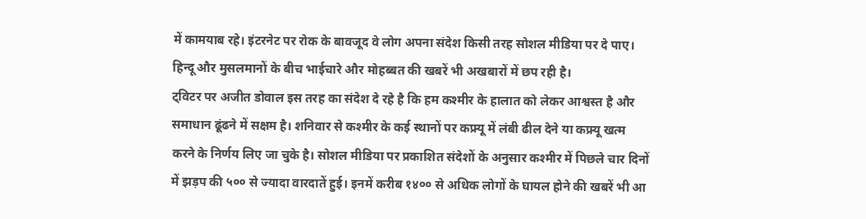में कामयाब रहे। इंटरनेट पर रोक के बावजूद वे लोग अपना संदेश किसी तरह सोशल मीडिया पर दे पाए। हिन्दू और मुसलमानों के बीच भाईचारे और मोहब्बत की खबरें भी अखबारों में छप रही है।
ट्विटर पर अजीत डोवाल इस तरह का संदेश दे रहे है कि हम कश्मीर के हालात को लेकर आश्वस्त है और समाधान ढूंढने में सक्षम है। शनिवार से कश्मीर के कई स्थानों पर कफ्र्यू में लंबी ढील देने या कफ्र्यू खत्म करने के निर्णय लिए जा चुके है। सोशल मीडिया पर प्रकाशित संदेशों के अनुसार कश्मीर में पिछले चार दिनों में झड़प की ५०० से ज्यादा वारदातें हुई। इनमें करीब १४०० से अधिक लोगों के घायल होने की खबरें भी आ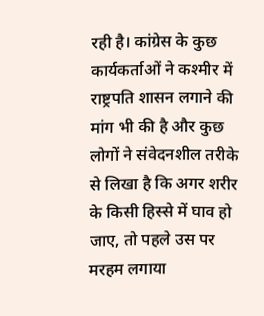रही है। कांग्रेस के कुछ कार्यकर्ताओं ने कश्मीर में राष्ट्रपति शासन लगाने की मांग भी की है और कुछ लोगों ने संवेदनशील तरीके से लिखा है कि अगर शरीर के किसी हिस्से में घाव हो जाए, तो पहले उस पर मरहम लगाया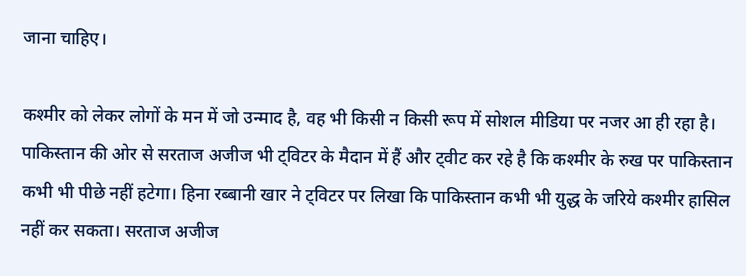जाना चाहिए।

कश्मीर को लेकर लोगों के मन में जो उन्माद है, वह भी किसी न किसी रूप में सोशल मीडिया पर नजर आ ही रहा है। पाकिस्तान की ओर से सरताज अजीज भी ट्विटर के मैदान में हैं और ट्वीट कर रहे है कि कश्मीर के रुख पर पाकिस्तान कभी भी पीछे नहीं हटेगा। हिना रब्बानी खार ने ट्विटर पर लिखा कि पाकिस्तान कभी भी युद्ध के जरिये कश्मीर हासिल नहीं कर सकता। सरताज अजीज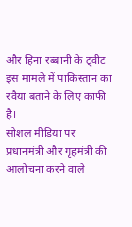और हिना रब्बानी के ट्वीट इस मामले में पाकिस्तान का रवैया बताने के लिए काफी है।
सोशल मीडिया पर प्रधानमंत्री और गृहमंत्री की आलोचना करने वाले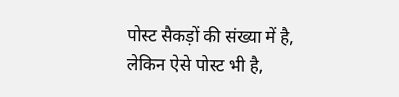पोस्ट सैकड़ों की संख्या में है, लेकिन ऐसे पोस्ट भी है,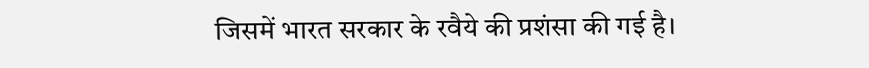जिसमें भारत सरकार के रवैये की प्रशंसा की गई है।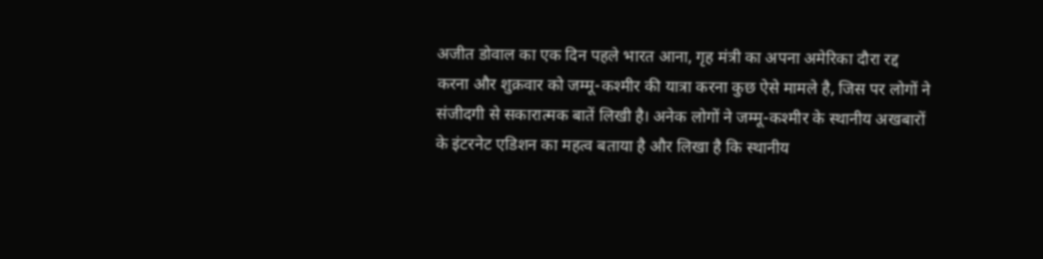अजीत डोवाल का एक दिन पहले भारत आना, गृह मंत्री का अपना अमेरिका दौरा रद्द करना और शुक्रवार को जम्मू-कश्मीर की यात्रा करना कुछ ऐसे मामले है, जिस पर लोगों ने संजीदगी से सकारात्मक बातें लिखी है। अनेक लोगों ने जम्मू-कश्मीर के स्थानीय अखबारों के इंटरनेट एडिशन का महत्व बताया है और लिखा है कि स्थानीय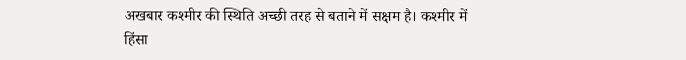अखबार कश्मीर की स्थिति अच्छी तरह से बताने में सक्षम है। कश्मीर में हिंसा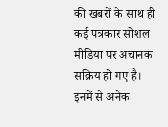की खबरों के साथ ही कई पत्रकार सोशल मीडिया पर अचानक सक्रिय हो गए है। इनमें से अनेक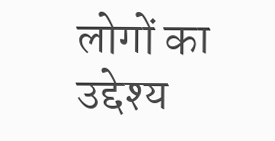लोगों का उद्देश्य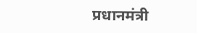प्रधानमंत्री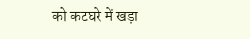को कटघरे में खड़ा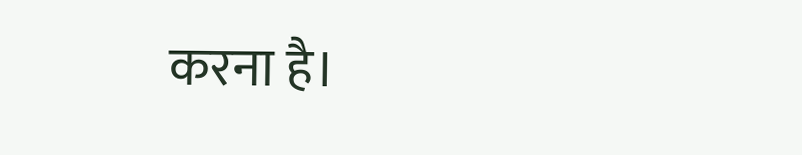करना है।